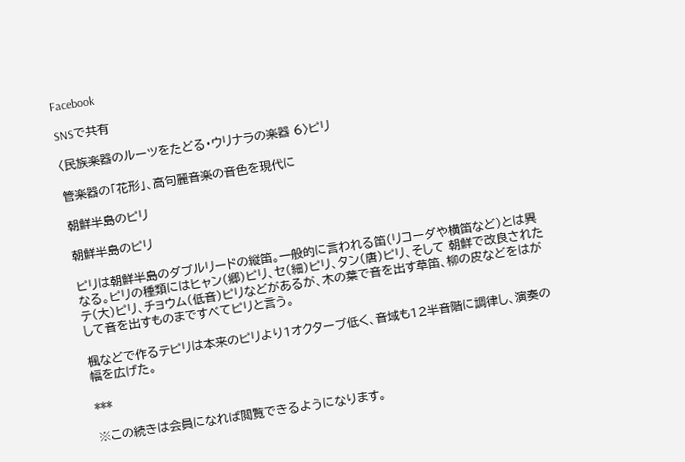Facebook

SNSで共有

〈民族楽器のルーツをたどる・ウリナラの楽器 6〉ピリ

管楽器の「花形」、高句麗音楽の音色を現代に

朝鮮半島のピリ

朝鮮半島のピリ

ピリは朝鮮半島のダブルリードの縦笛。一般的に言われる笛(リコーダや横笛など)とは異なる。ピリの種類にはヒャン(郷)ピリ、セ(細)ピリ、タン(唐)ピリ、そして 朝鮮で改良されたテ(大)ピリ、チョウム(低音)ピリなどがあるが、木の葉で音を出す草笛、柳の皮などをはがして音を出すものまですべてピリと言う。

楓などで作るテピリは本来のピリより1オクターブ低く、音域も12半音階に調律し、演奏の幅を広げた。

***

※この続きは会員になれば閲覧できるようになります。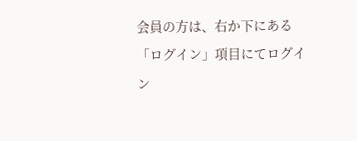会員の方は、右か下にある「ログイン」項目にてログイン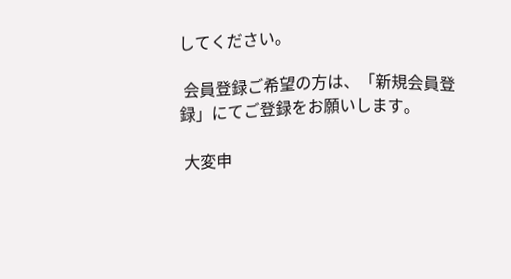してください。

 会員登録ご希望の方は、「新規会員登録」にてご登録をお願いします。

 大変申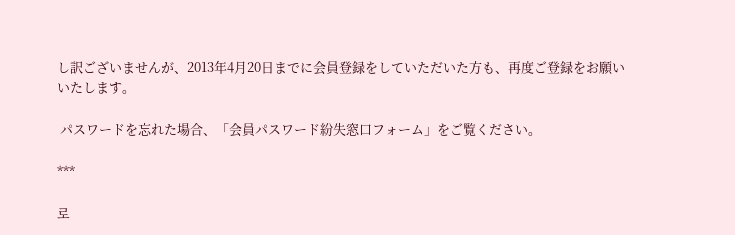し訳ございませんが、2013年4月20日までに会員登録をしていただいた方も、再度ご登録をお願いいたします。

 パスワードを忘れた場合、「会員パスワード紛失窓口フォーム」をご覧ください。

***

로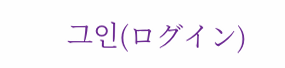그인(ログイン)